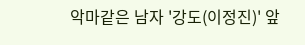악마같은 남자 '강도(이정진)' 앞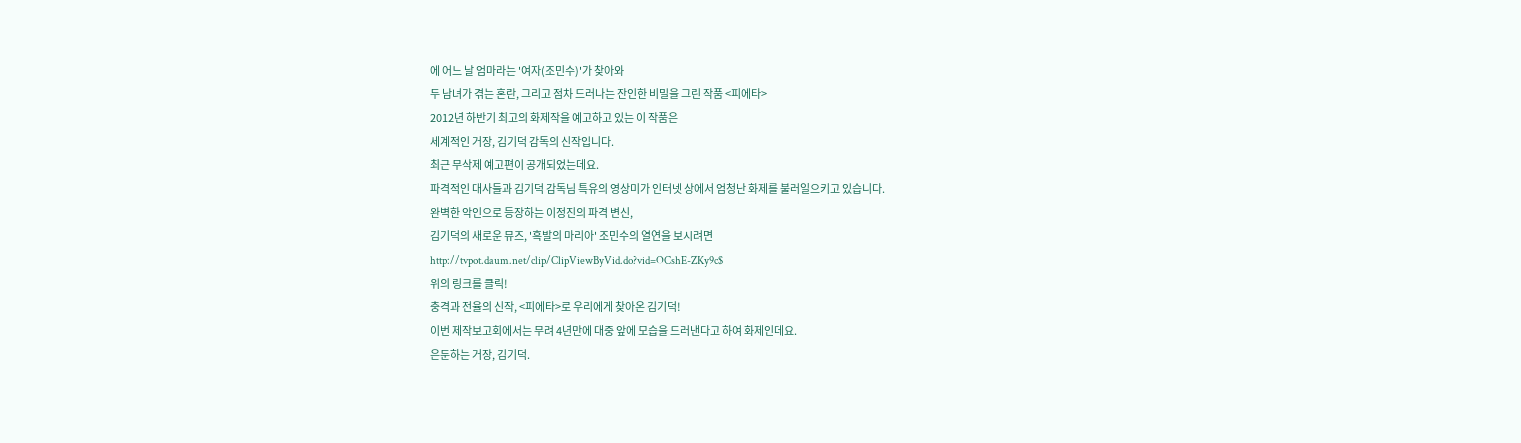에 어느 날 엄마라는 '여자(조민수)'가 찾아와
두 남녀가 겪는 혼란, 그리고 점차 드러나는 잔인한 비밀을 그린 작품 <피에타>
2012년 하반기 최고의 화제작을 예고하고 있는 이 작품은
세계적인 거장, 김기덕 감독의 신작입니다.
최근 무삭제 예고편이 공개되었는데요.
파격적인 대사들과 김기덕 감독님 특유의 영상미가 인터넷 상에서 엄청난 화제를 불러일으키고 있습니다.
완벽한 악인으로 등장하는 이정진의 파격 변신,
김기덕의 새로운 뮤즈, '흑발의 마리아' 조민수의 열연을 보시려면
http://tvpot.daum.net/clip/ClipViewByVid.do?vid=OCshE-ZKy9c$
위의 링크를 클릭!
충격과 전율의 신작, <피에타>로 우리에게 찾아온 김기덕!
이번 제작보고회에서는 무려 4년만에 대중 앞에 모습을 드러낸다고 하여 화제인데요.
은둔하는 거장, 김기덕.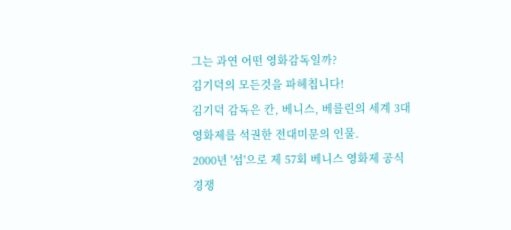그는 과연 어떤 영화감독일까?
김기덕의 모든것을 파헤칩니다!
김기덕 감독은 칸, 베니스, 베를린의 세계 3대 영화제를 석권한 전대미문의 인물.
2000년 '섬'으로 제 57회 베니스 영화제 공식경쟁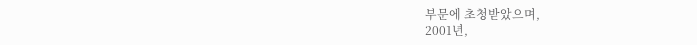부문에 초청받았으며,
2001년,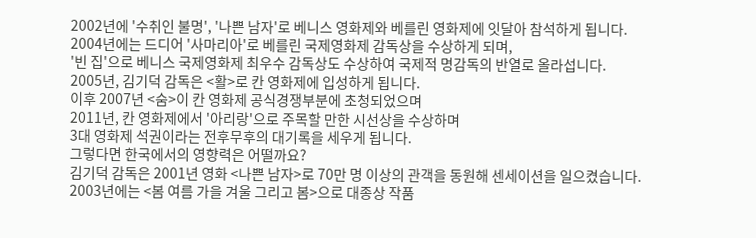2002년에 '수취인 불명', '나쁜 남자'로 베니스 영화제와 베를린 영화제에 잇달아 참석하게 됩니다.
2004년에는 드디어 '사마리아'로 베를린 국제영화제 감독상을 수상하게 되며,
'빈 집'으로 베니스 국제영화제 최우수 감독상도 수상하여 국제적 명감독의 반열로 올라섭니다.
2005년, 김기덕 감독은 <활>로 칸 영화제에 입성하게 됩니다.
이후 2007년 <숨>이 칸 영화제 공식경쟁부분에 초청되었으며
2011년, 칸 영화제에서 '아리랑'으로 주목할 만한 시선상을 수상하며
3대 영화제 석권이라는 전후무후의 대기록을 세우게 됩니다.
그렇다면 한국에서의 영향력은 어떨까요?
김기덕 감독은 2001년 영화 <나쁜 남자>로 70만 명 이상의 관객을 동원해 센세이션을 일으켰습니다.
2003년에는 <봄 여름 가을 겨울 그리고 봄>으로 대종상 작품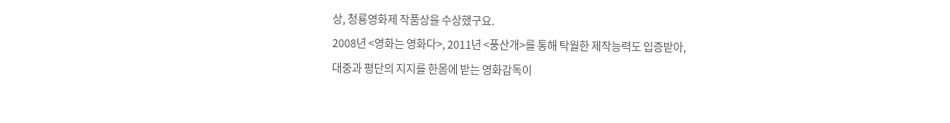상, 청룡영화제 작품상을 수상했구요.
2008년 <영화는 영화다>, 2011년 <풍산개>를 통해 탁월한 제작능력도 입증받아,
대중과 평단의 지지를 한몸에 받는 영화감독이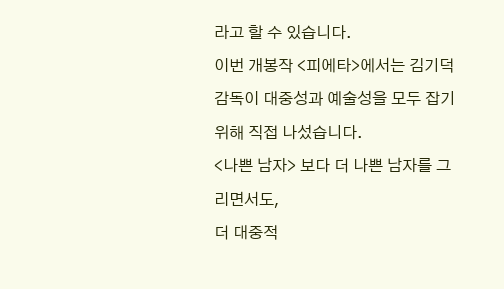라고 할 수 있습니다.
이번 개봉작 <피에타>에서는 김기덕 감독이 대중성과 예술성을 모두 잡기 위해 직접 나섰습니다.
<나쁜 남자> 보다 더 나쁜 남자를 그리면서도,
더 대중적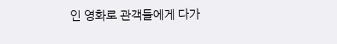인 영화로 관객들에게 다가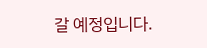갈 예정입니다.